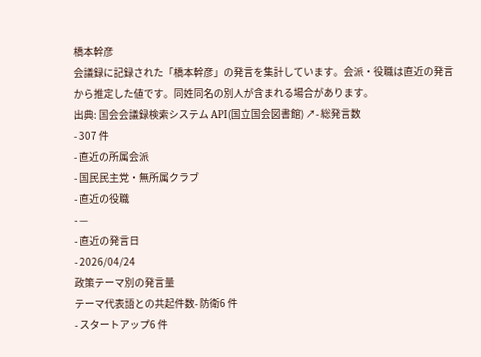橋本幹彦
会議録に記録された「橋本幹彦」の発言を集計しています。会派・役職は直近の発言から推定した値です。同姓同名の別人が含まれる場合があります。
出典: 国会会議録検索システム API(国立国会図書館) ↗- 総発言数
- 307 件
- 直近の所属会派
- 国民民主党・無所属クラブ
- 直近の役職
- —
- 直近の発言日
- 2026/04/24
政策テーマ別の発言量
テーマ代表語との共起件数- 防衛6 件
- スタートアップ6 件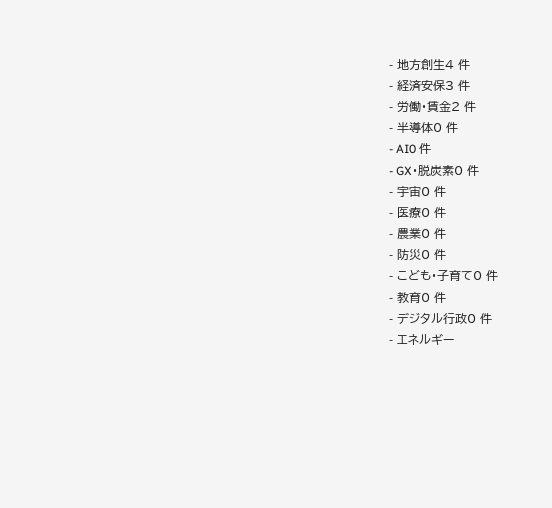- 地方創生4 件
- 経済安保3 件
- 労働・賃金2 件
- 半導体0 件
- AI0 件
- GX・脱炭素0 件
- 宇宙0 件
- 医療0 件
- 農業0 件
- 防災0 件
- こども・子育て0 件
- 教育0 件
- デジタル行政0 件
- エネルギー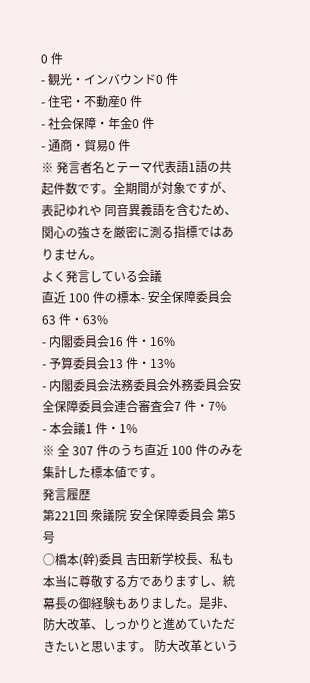0 件
- 観光・インバウンド0 件
- 住宅・不動産0 件
- 社会保障・年金0 件
- 通商・貿易0 件
※ 発言者名とテーマ代表語1語の共起件数です。全期間が対象ですが、表記ゆれや 同音異義語を含むため、関心の強さを厳密に測る指標ではありません。
よく発言している会議
直近 100 件の標本- 安全保障委員会63 件・63%
- 内閣委員会16 件・16%
- 予算委員会13 件・13%
- 内閣委員会法務委員会外務委員会安全保障委員会連合審査会7 件・7%
- 本会議1 件・1%
※ 全 307 件のうち直近 100 件のみを集計した標本値です。
発言履歴
第221回 衆議院 安全保障委員会 第5号
○橋本(幹)委員 吉田新学校長、私も本当に尊敬する方でありますし、統幕長の御経験もありました。是非、防大改革、しっかりと進めていただきたいと思います。 防大改革という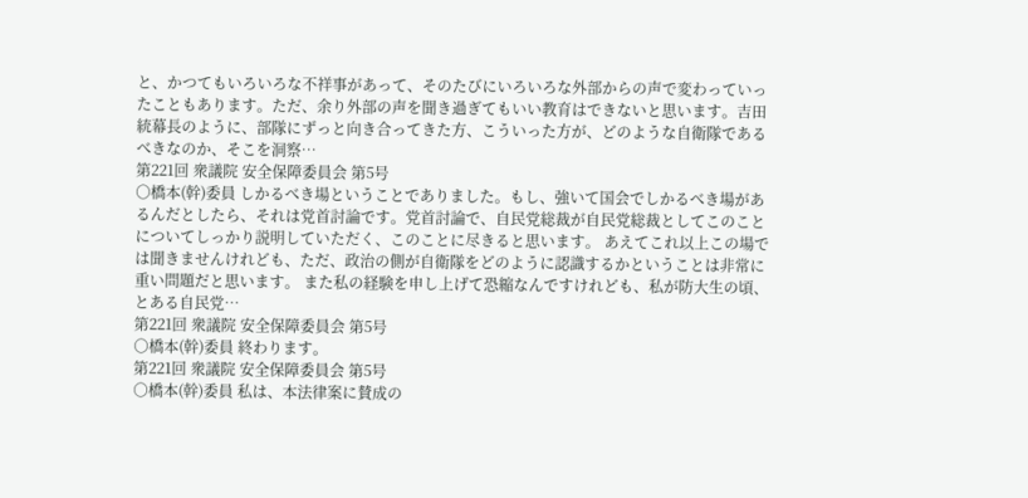と、かつてもいろいろな不祥事があって、そのたびにいろいろな外部からの声で変わっていったこともあります。ただ、余り外部の声を聞き過ぎてもいい教育はできないと思います。吉田統幕長のように、部隊にずっと向き合ってきた方、こういった方が、どのような自衛隊であるべきなのか、そこを洞察…
第221回 衆議院 安全保障委員会 第5号
○橋本(幹)委員 しかるべき場ということでありました。もし、強いて国会でしかるべき場があるんだとしたら、それは党首討論です。党首討論で、自民党総裁が自民党総裁としてこのことについてしっかり説明していただく、このことに尽きると思います。 あえてこれ以上この場では聞きませんけれども、ただ、政治の側が自衛隊をどのように認識するかということは非常に重い問題だと思います。 また私の経験を申し上げて恐縮なんですけれども、私が防大生の頃、とある自民党…
第221回 衆議院 安全保障委員会 第5号
○橋本(幹)委員 終わります。
第221回 衆議院 安全保障委員会 第5号
○橋本(幹)委員 私は、本法律案に賛成の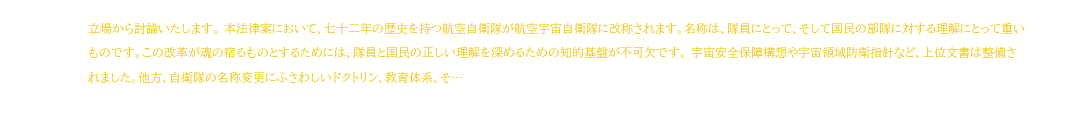立場から討論いたします。 本法律案において、七十二年の歴史を持つ航空自衛隊が航空宇宙自衛隊に改称されます。名称は、隊員にとって、そして国民の部隊に対する理解にとって重いものです。この改革が魂の宿るものとするためには、隊員と国民の正しい理解を深めるための知的基盤が不可欠です。 宇宙安全保障構想や宇宙領域防衛指針など、上位文書は整備されました。他方、自衛隊の名称変更にふさわしいドクトリン、教育体系、そ…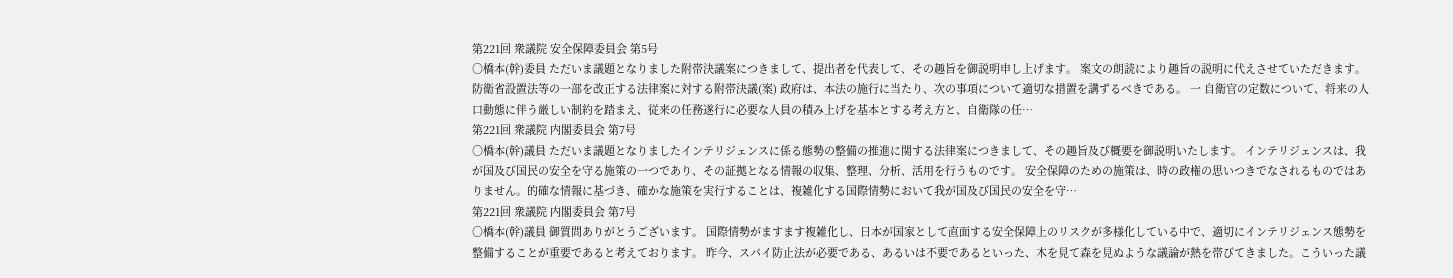第221回 衆議院 安全保障委員会 第5号
○橋本(幹)委員 ただいま議題となりました附帯決議案につきまして、提出者を代表して、その趣旨を御説明申し上げます。 案文の朗読により趣旨の説明に代えさせていただきます。 防衛省設置法等の一部を改正する法律案に対する附帯決議(案) 政府は、本法の施行に当たり、次の事項について適切な措置を講ずるべきである。 一 自衛官の定数について、将来の人口動態に伴う厳しい制約を踏まえ、従来の任務遂行に必要な人員の積み上げを基本とする考え方と、自衛隊の任…
第221回 衆議院 内閣委員会 第7号
○橋本(幹)議員 ただいま議題となりましたインテリジェンスに係る態勢の整備の推進に関する法律案につきまして、その趣旨及び概要を御説明いたします。 インテリジェンスは、我が国及び国民の安全を守る施策の一つであり、その証拠となる情報の収集、整理、分析、活用を行うものです。 安全保障のための施策は、時の政権の思いつきでなされるものではありません。的確な情報に基づき、確かな施策を実行することは、複雑化する国際情勢において我が国及び国民の安全を守…
第221回 衆議院 内閣委員会 第7号
○橋本(幹)議員 御質問ありがとうございます。 国際情勢がますます複雑化し、日本が国家として直面する安全保障上のリスクが多様化している中で、適切にインテリジェンス態勢を整備することが重要であると考えております。 昨今、スパイ防止法が必要である、あるいは不要であるといった、木を見て森を見ぬような議論が熱を帯びてきました。こういった議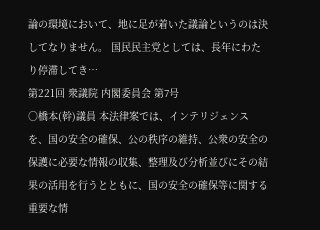論の環境において、地に足が着いた議論というのは決してなりません。 国民民主党としては、長年にわたり停滞してき…
第221回 衆議院 内閣委員会 第7号
○橋本(幹)議員 本法律案では、インテリジェンスを、国の安全の確保、公の秩序の維持、公衆の安全の保護に必要な情報の収集、整理及び分析並びにその結果の活用を行うとともに、国の安全の確保等に関する重要な情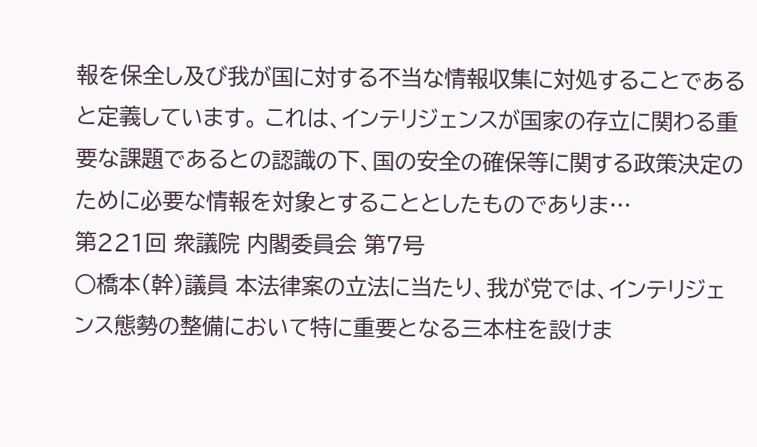報を保全し及び我が国に対する不当な情報収集に対処することであると定義しています。 これは、インテリジェンスが国家の存立に関わる重要な課題であるとの認識の下、国の安全の確保等に関する政策決定のために必要な情報を対象とすることとしたものでありま…
第221回 衆議院 内閣委員会 第7号
○橋本(幹)議員 本法律案の立法に当たり、我が党では、インテリジェンス態勢の整備において特に重要となる三本柱を設けま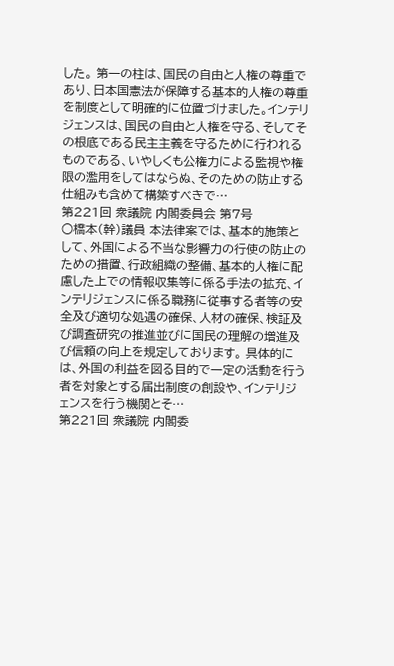した。 第一の柱は、国民の自由と人権の尊重であり、日本国憲法が保障する基本的人権の尊重を制度として明確的に位置づけました。インテリジェンスは、国民の自由と人権を守る、そしてその根底である民主主義を守るために行われるものである、いやしくも公権力による監視や権限の濫用をしてはならぬ、そのための防止する仕組みも含めて構築すべきで…
第221回 衆議院 内閣委員会 第7号
○橋本(幹)議員 本法律案では、基本的施策として、外国による不当な影響力の行使の防止のための措置、行政組織の整備、基本的人権に配慮した上での情報収集等に係る手法の拡充、インテリジェンスに係る職務に従事する者等の安全及び適切な処遇の確保、人材の確保、検証及び調査研究の推進並びに国民の理解の増進及び信頼の向上を規定しております。 具体的には、外国の利益を図る目的で一定の活動を行う者を対象とする届出制度の創設や、インテリジェンスを行う機関とそ…
第221回 衆議院 内閣委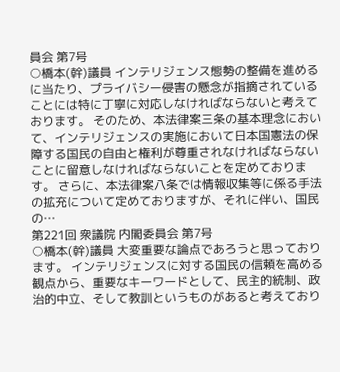員会 第7号
○橋本(幹)議員 インテリジェンス態勢の整備を進めるに当たり、プライバシー侵害の懸念が指摘されていることには特に丁寧に対応しなければならないと考えております。 そのため、本法律案三条の基本理念において、インテリジェンスの実施において日本国憲法の保障する国民の自由と権利が尊重されなければならないことに留意しなければならないことを定めております。 さらに、本法律案八条では情報収集等に係る手法の拡充について定めておりますが、それに伴い、国民の…
第221回 衆議院 内閣委員会 第7号
○橋本(幹)議員 大変重要な論点であろうと思っております。 インテリジェンスに対する国民の信頼を高める観点から、重要なキーワードとして、民主的統制、政治的中立、そして教訓というものがあると考えており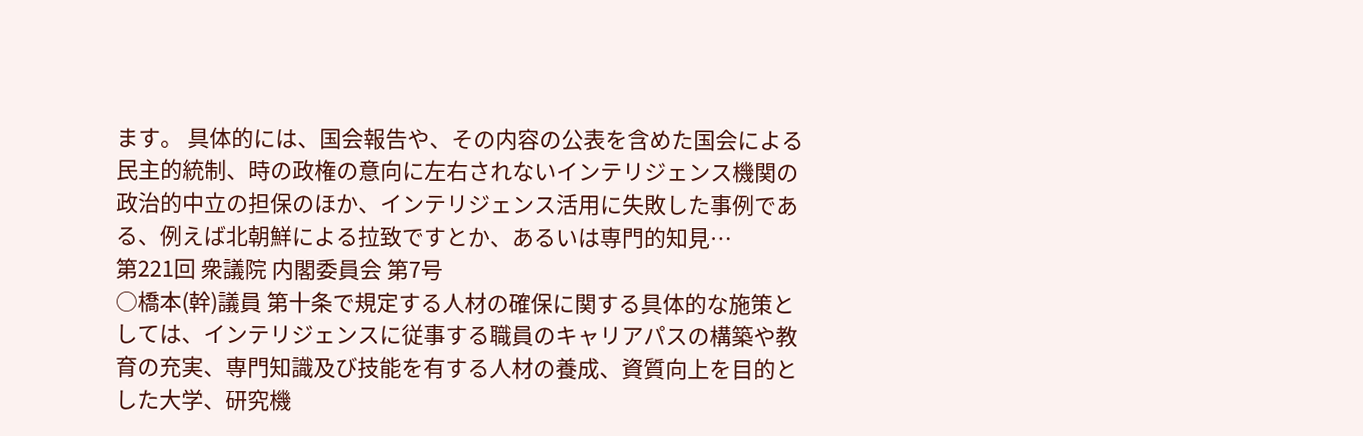ます。 具体的には、国会報告や、その内容の公表を含めた国会による民主的統制、時の政権の意向に左右されないインテリジェンス機関の政治的中立の担保のほか、インテリジェンス活用に失敗した事例である、例えば北朝鮮による拉致ですとか、あるいは専門的知見…
第221回 衆議院 内閣委員会 第7号
○橋本(幹)議員 第十条で規定する人材の確保に関する具体的な施策としては、インテリジェンスに従事する職員のキャリアパスの構築や教育の充実、専門知識及び技能を有する人材の養成、資質向上を目的とした大学、研究機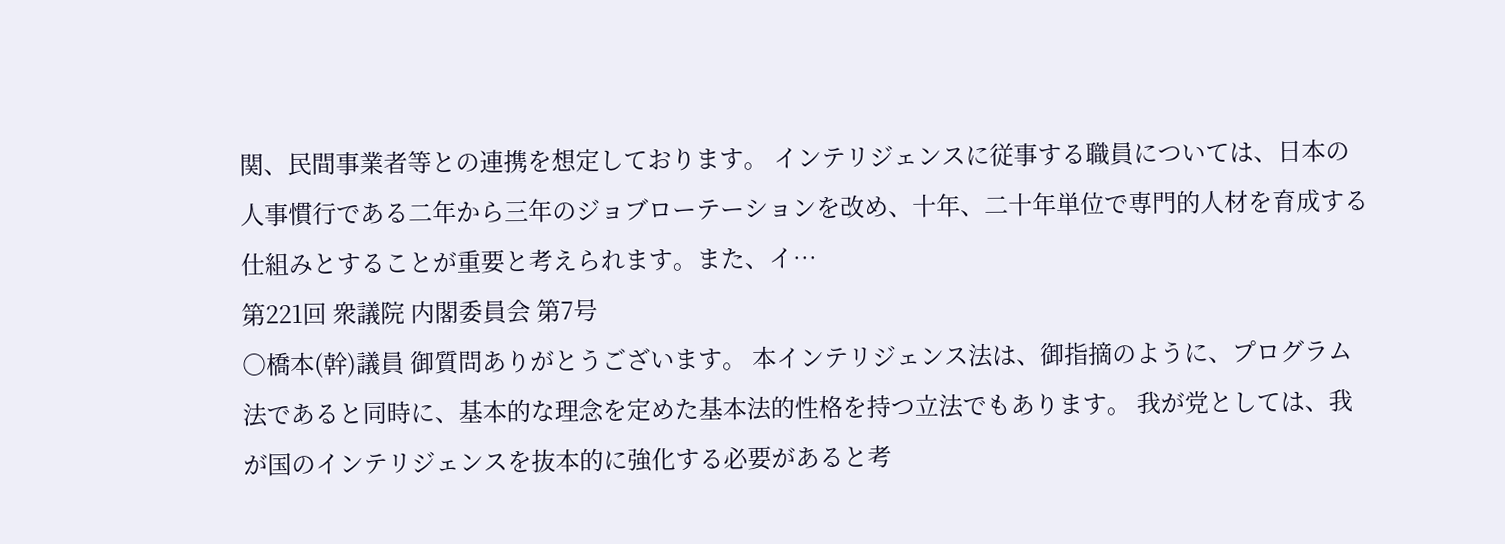関、民間事業者等との連携を想定しております。 インテリジェンスに従事する職員については、日本の人事慣行である二年から三年のジョブローテーションを改め、十年、二十年単位で専門的人材を育成する仕組みとすることが重要と考えられます。また、イ…
第221回 衆議院 内閣委員会 第7号
○橋本(幹)議員 御質問ありがとうございます。 本インテリジェンス法は、御指摘のように、プログラム法であると同時に、基本的な理念を定めた基本法的性格を持つ立法でもあります。 我が党としては、我が国のインテリジェンスを抜本的に強化する必要があると考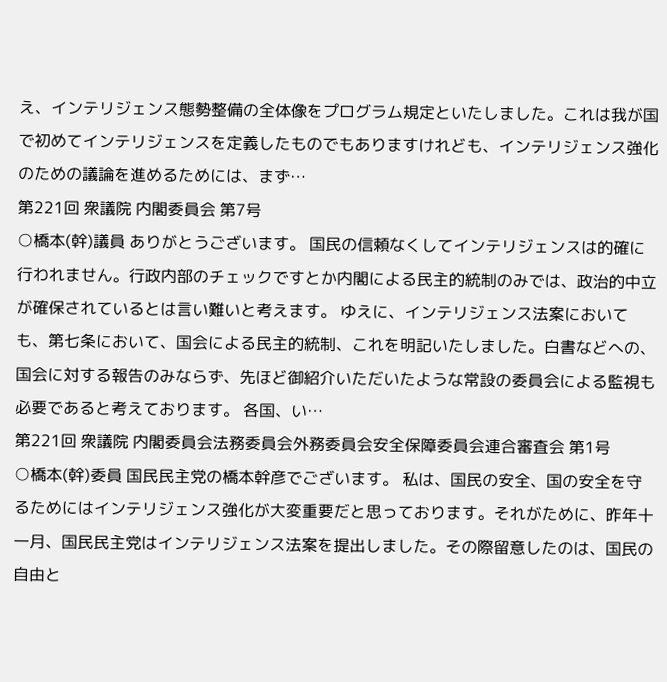え、インテリジェンス態勢整備の全体像をプログラム規定といたしました。これは我が国で初めてインテリジェンスを定義したものでもありますけれども、インテリジェンス強化のための議論を進めるためには、まず…
第221回 衆議院 内閣委員会 第7号
○橋本(幹)議員 ありがとうございます。 国民の信頼なくしてインテリジェンスは的確に行われません。行政内部のチェックですとか内閣による民主的統制のみでは、政治的中立が確保されているとは言い難いと考えます。 ゆえに、インテリジェンス法案においても、第七条において、国会による民主的統制、これを明記いたしました。白書などへの、国会に対する報告のみならず、先ほど御紹介いただいたような常設の委員会による監視も必要であると考えております。 各国、い…
第221回 衆議院 内閣委員会法務委員会外務委員会安全保障委員会連合審査会 第1号
○橋本(幹)委員 国民民主党の橋本幹彦でございます。 私は、国民の安全、国の安全を守るためにはインテリジェンス強化が大変重要だと思っております。それがために、昨年十一月、国民民主党はインテリジェンス法案を提出しました。その際留意したのは、国民の自由と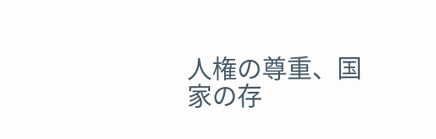人権の尊重、国家の存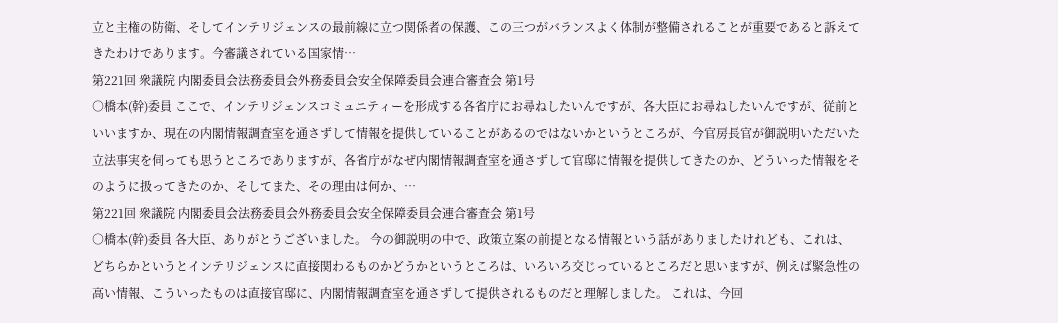立と主権の防衛、そしてインテリジェンスの最前線に立つ関係者の保護、この三つがバランスよく体制が整備されることが重要であると訴えてきたわけであります。今審議されている国家情…
第221回 衆議院 内閣委員会法務委員会外務委員会安全保障委員会連合審査会 第1号
○橋本(幹)委員 ここで、インテリジェンスコミュニティーを形成する各省庁にお尋ねしたいんですが、各大臣にお尋ねしたいんですが、従前といいますか、現在の内閣情報調査室を通さずして情報を提供していることがあるのではないかというところが、今官房長官が御説明いただいた立法事実を伺っても思うところでありますが、各省庁がなぜ内閣情報調査室を通さずして官邸に情報を提供してきたのか、どういった情報をそのように扱ってきたのか、そしてまた、その理由は何か、…
第221回 衆議院 内閣委員会法務委員会外務委員会安全保障委員会連合審査会 第1号
○橋本(幹)委員 各大臣、ありがとうございました。 今の御説明の中で、政策立案の前提となる情報という話がありましたけれども、これは、どちらかというとインテリジェンスに直接関わるものかどうかというところは、いろいろ交じっているところだと思いますが、例えば緊急性の高い情報、こういったものは直接官邸に、内閣情報調査室を通さずして提供されるものだと理解しました。 これは、今回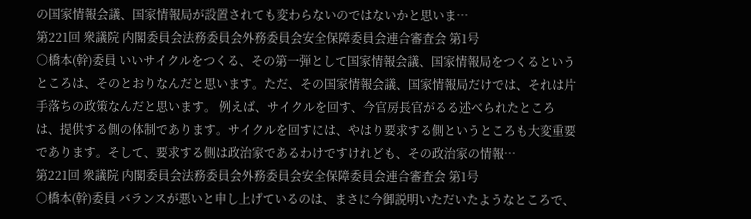の国家情報会議、国家情報局が設置されても変わらないのではないかと思いま…
第221回 衆議院 内閣委員会法務委員会外務委員会安全保障委員会連合審査会 第1号
○橋本(幹)委員 いいサイクルをつくる、その第一弾として国家情報会議、国家情報局をつくるというところは、そのとおりなんだと思います。ただ、その国家情報会議、国家情報局だけでは、それは片手落ちの政策なんだと思います。 例えば、サイクルを回す、今官房長官がるる述べられたところは、提供する側の体制であります。サイクルを回すには、やはり要求する側というところも大変重要であります。そして、要求する側は政治家であるわけですけれども、その政治家の情報…
第221回 衆議院 内閣委員会法務委員会外務委員会安全保障委員会連合審査会 第1号
○橋本(幹)委員 バランスが悪いと申し上げているのは、まさに今御説明いただいたようなところで、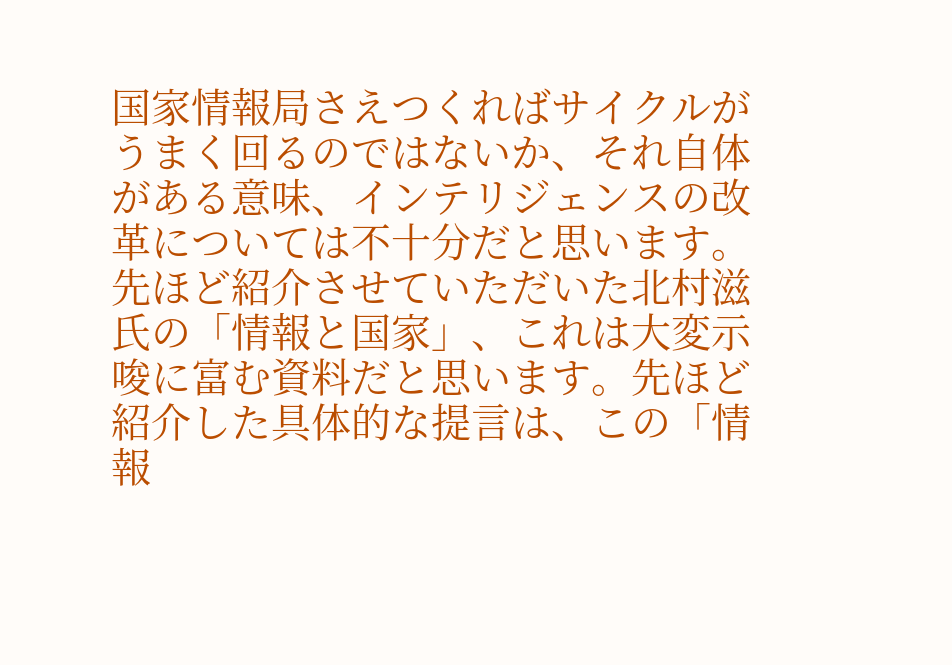国家情報局さえつくればサイクルがうまく回るのではないか、それ自体がある意味、インテリジェンスの改革については不十分だと思います。 先ほど紹介させていただいた北村滋氏の「情報と国家」、これは大変示唆に富む資料だと思います。先ほど紹介した具体的な提言は、この「情報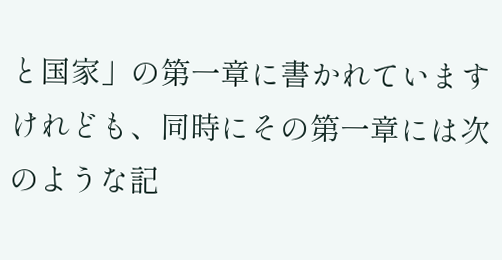と国家」の第一章に書かれていますけれども、同時にその第一章には次のような記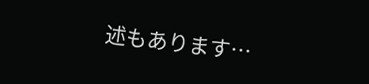述もあります…